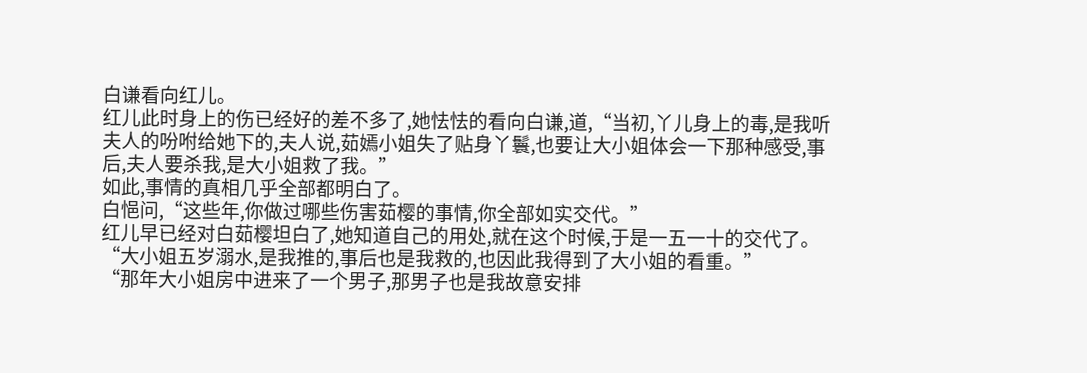白谦看向红儿。
红儿此时身上的伤已经好的差不多了,她怯怯的看向白谦,道,“当初,丫儿身上的毒,是我听夫人的吩咐给她下的,夫人说,茹嫣小姐失了贴身丫鬟,也要让大小姐体会一下那种感受,事后,夫人要杀我,是大小姐救了我。”
如此,事情的真相几乎全部都明白了。
白悒问,“这些年,你做过哪些伤害茹樱的事情,你全部如实交代。”
红儿早已经对白茹樱坦白了,她知道自己的用处,就在这个时候,于是一五一十的交代了。
“大小姐五岁溺水,是我推的,事后也是我救的,也因此我得到了大小姐的看重。”
“那年大小姐房中进来了一个男子,那男子也是我故意安排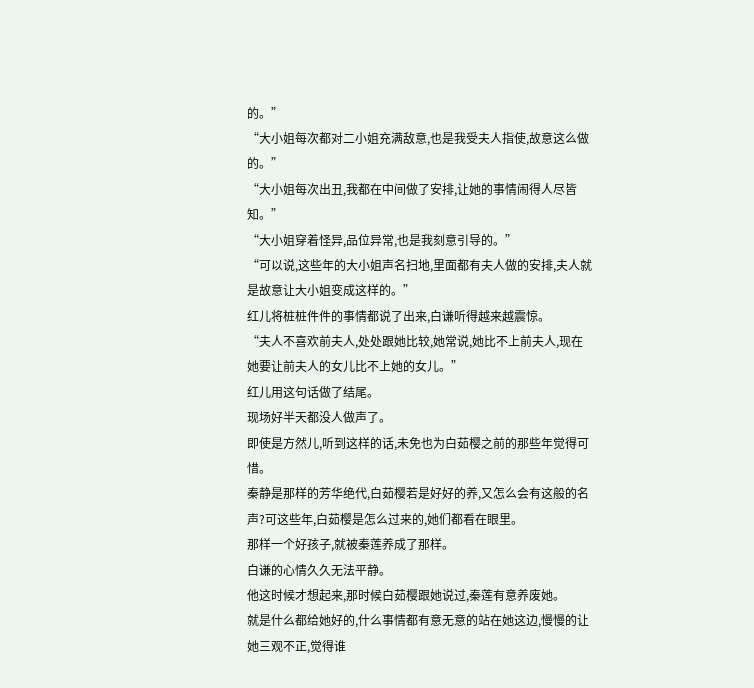的。”
“大小姐每次都对二小姐充满敌意,也是我受夫人指使,故意这么做的。”
“大小姐每次出丑,我都在中间做了安排,让她的事情闹得人尽皆知。”
“大小姐穿着怪异,品位异常,也是我刻意引导的。”
“可以说,这些年的大小姐声名扫地,里面都有夫人做的安排,夫人就是故意让大小姐变成这样的。”
红儿将桩桩件件的事情都说了出来,白谦听得越来越震惊。
“夫人不喜欢前夫人,处处跟她比较,她常说,她比不上前夫人,现在她要让前夫人的女儿比不上她的女儿。”
红儿用这句话做了结尾。
现场好半天都没人做声了。
即使是方然儿,听到这样的话,未免也为白茹樱之前的那些年觉得可惜。
秦静是那样的芳华绝代,白茹樱若是好好的养,又怎么会有这般的名声?可这些年,白茹樱是怎么过来的,她们都看在眼里。
那样一个好孩子,就被秦莲养成了那样。
白谦的心情久久无法平静。
他这时候才想起来,那时候白茹樱跟她说过,秦莲有意养废她。
就是什么都给她好的,什么事情都有意无意的站在她这边,慢慢的让她三观不正,觉得谁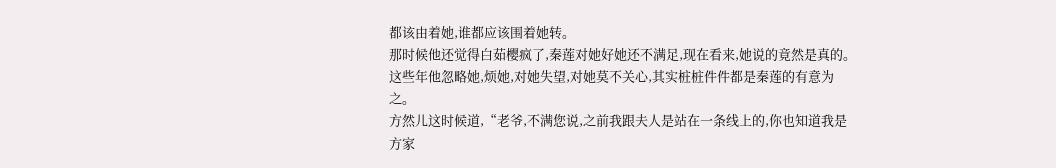都该由着她,谁都应该围着她转。
那时候他还觉得白茹樱疯了,秦莲对她好她还不满足,现在看来,她说的竟然是真的。
这些年他忽略她,烦她,对她失望,对她莫不关心,其实桩桩件件都是秦莲的有意为之。
方然儿这时候道,“老爷,不满您说,之前我跟夫人是站在一条线上的,你也知道我是方家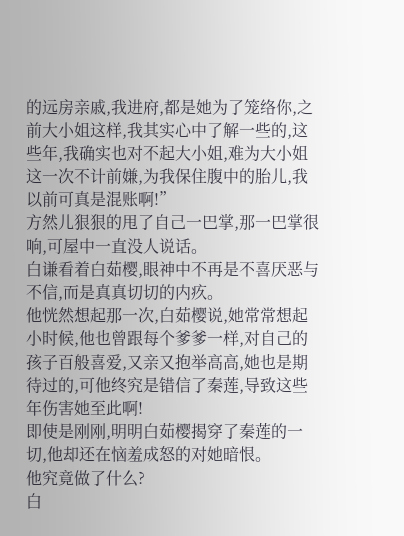的远房亲戚,我进府,都是她为了笼络你,之前大小姐这样,我其实心中了解一些的,这些年,我确实也对不起大小姐,难为大小姐这一次不计前嫌,为我保住腹中的胎儿,我以前可真是混账啊!”
方然儿狠狠的甩了自己一巴掌,那一巴掌很响,可屋中一直没人说话。
白谦看着白茹樱,眼神中不再是不喜厌恶与不信,而是真真切切的内疚。
他恍然想起那一次,白茹樱说,她常常想起小时候,他也曾跟每个爹爹一样,对自己的孩子百般喜爱,又亲又抱举高高,她也是期待过的,可他终究是错信了秦莲,导致这些年伤害她至此啊!
即使是刚刚,明明白茹樱揭穿了秦莲的一切,他却还在恼羞成怒的对她暗恨。
他究竟做了什么?
白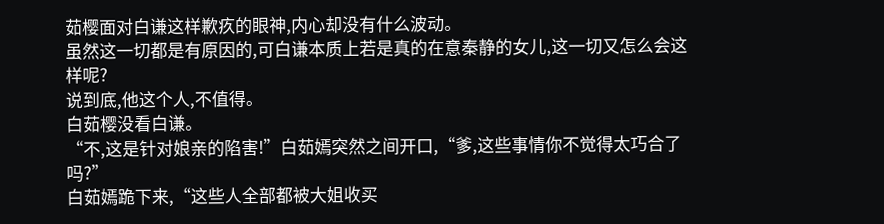茹樱面对白谦这样歉疚的眼神,内心却没有什么波动。
虽然这一切都是有原因的,可白谦本质上若是真的在意秦静的女儿,这一切又怎么会这样呢?
说到底,他这个人,不值得。
白茹樱没看白谦。
“不,这是针对娘亲的陷害!”白茹嫣突然之间开口,“爹,这些事情你不觉得太巧合了吗?”
白茹嫣跪下来,“这些人全部都被大姐收买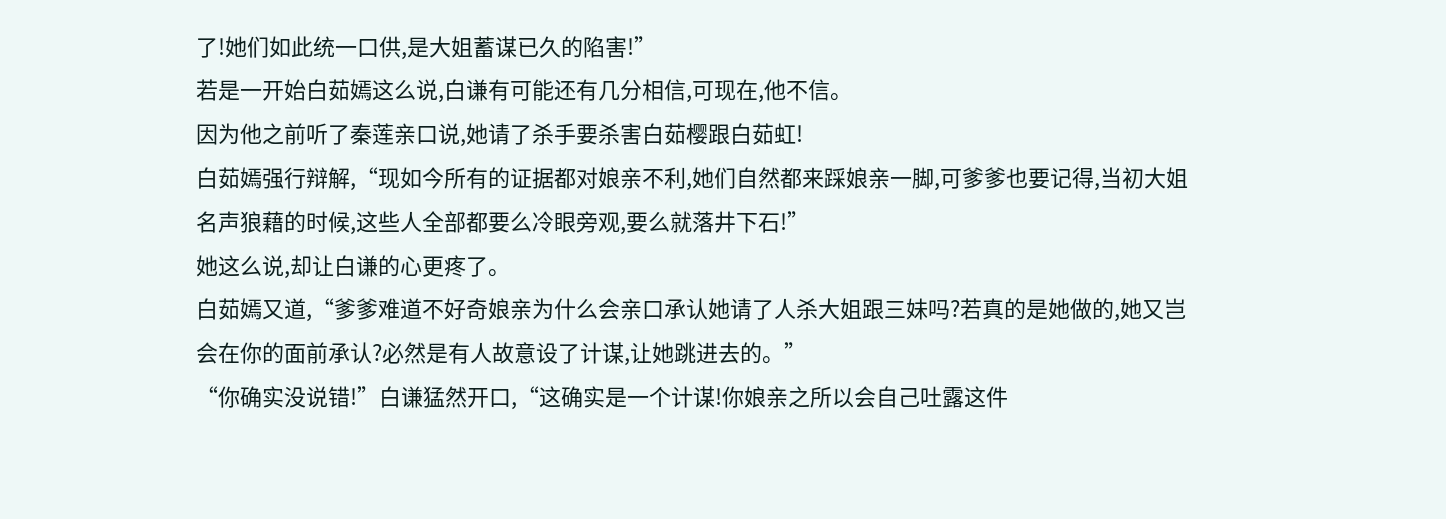了!她们如此统一口供,是大姐蓄谋已久的陷害!”
若是一开始白茹嫣这么说,白谦有可能还有几分相信,可现在,他不信。
因为他之前听了秦莲亲口说,她请了杀手要杀害白茹樱跟白茹虹!
白茹嫣强行辩解,“现如今所有的证据都对娘亲不利,她们自然都来踩娘亲一脚,可爹爹也要记得,当初大姐名声狼藉的时候,这些人全部都要么冷眼旁观,要么就落井下石!”
她这么说,却让白谦的心更疼了。
白茹嫣又道,“爹爹难道不好奇娘亲为什么会亲口承认她请了人杀大姐跟三妹吗?若真的是她做的,她又岂会在你的面前承认?必然是有人故意设了计谋,让她跳进去的。”
“你确实没说错!”白谦猛然开口,“这确实是一个计谋!你娘亲之所以会自己吐露这件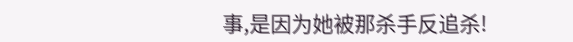事,是因为她被那杀手反追杀!